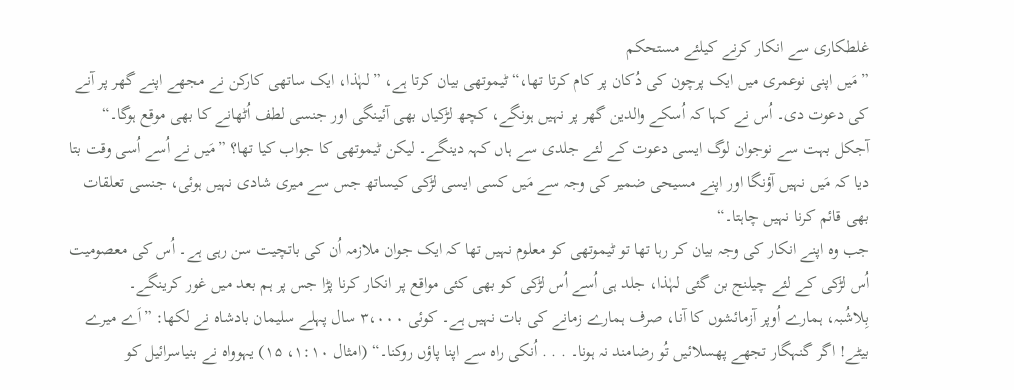غلطکاری سے انکار کرنے کیلئے مستحکم
”مَیں اپنی نوعمری میں ایک پرچون کی دُکان پر کام کرتا تھا،“ ٹیموتھی بیان کرتا ہے، ”لہٰذا، ایک ساتھی کارکن نے مجھے اپنے گھر پر آنے کی دعوت دی۔ اُس نے کہا کہ اُسکے والدین گھر پر نہیں ہونگے، کچھ لڑکیاں بھی آئینگی اور جنسی لطف اُٹھانے کا بھی موقع ہوگا۔“ آجکل بہت سے نوجوان لوگ ایسی دعوت کے لئے جلدی سے ہاں کہہ دینگے۔ لیکن ٹیموتھی کا جواب کیا تھا؟ ”مَیں نے اُسے اُسی وقت بتا دیا کہ مَیں نہیں آؤنگا اور اپنے مسیحی ضمیر کی وجہ سے مَیں کسی ایسی لڑکی کیساتھ جس سے میری شادی نہیں ہوئی، جنسی تعلقات بھی قائم کرنا نہیں چاہتا۔“
جب وہ اپنے انکار کی وجہ بیان کر رہا تھا تو ٹیموتھی کو معلوم نہیں تھا کہ ایک جوان ملازمہ اُن کی باتچیت سن رہی ہے۔ اُس کی معصومیت اُس لڑکی کے لئے چیلنج بن گئی لہٰذا، جلد ہی اُسے اُس لڑکی کو بھی کئی مواقع پر انکار کرنا پڑا جس پر ہم بعد میں غور کرینگے۔
بِلاشُبہ، ہمارے اُوپر آزمائشوں کا آنا، صرف ہمارے زمانے کی بات نہیں ہے۔ کوئی ۳،۰۰۰ سال پہلے سلیمان بادشاہ نے لکھا: ”اَے میرے بیٹے! اگر گنہگار تجھے پھسلائیں تُو رضامند نہ ہونا۔ . . . اُنکی راہ سے اپنا پاؤں روکنا۔“ (امثال ۱:۱۰، ۱۵) یہوواہ نے بنیاسرائیل کو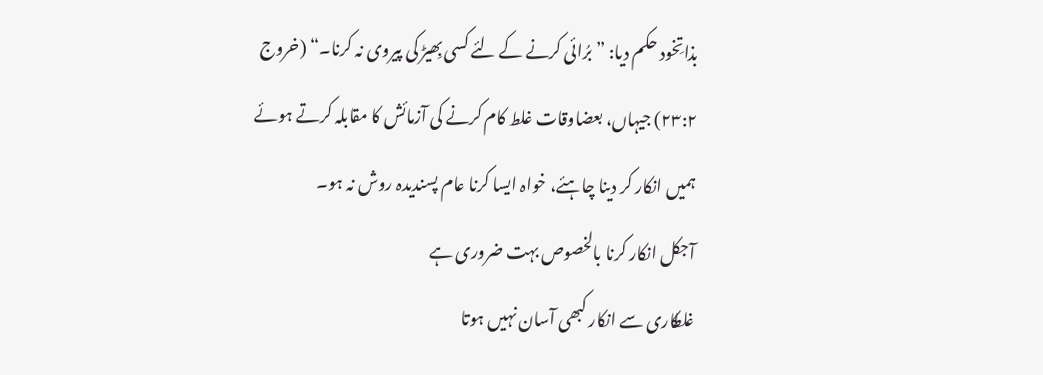بذاتِخود حکم دیا: ”برُائی کرنے کے لئے کسی بِھیڑ کی پیروی نہ کرنا۔“ (خروج ۲۳:۲) جیہاں، بعضاوقات غلط کام کرنے کی آزمائش کا مقابلہ کرتے ہوئے ہمیں انکار کر دینا چاہئے، خواہ ایسا کرنا عام پسندیدہ روش نہ ہو۔
آجکل انکار کرنا بالخصوص بہت ضروری ہے
غلطکاری سے انکار کبھی آسان نہیں ہوتا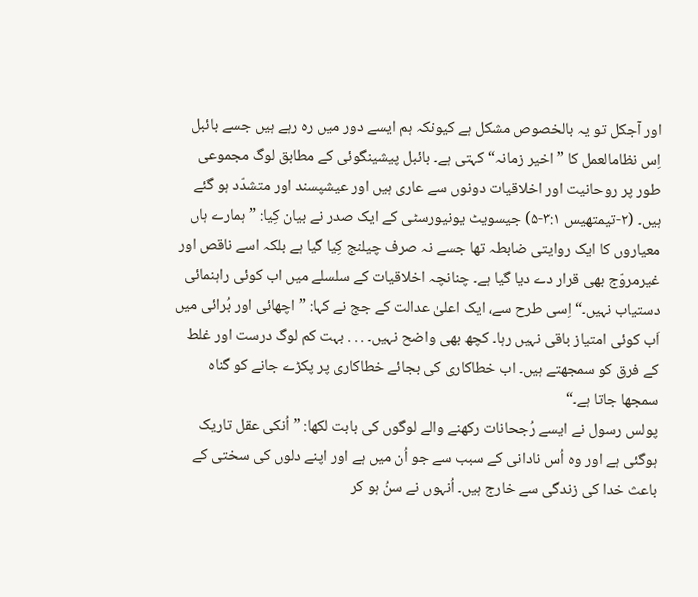اور آجکل تو یہ بالخصوص مشکل ہے کیونکہ ہم ایسے دور میں رہ رہے ہیں جسے بائبل اِس نظامالعمل کا ”اخیر زمانہ“ کہتی ہے۔ بائبل پیشینگوئی کے مطابق لوگ مجموعی طور پر روحانیت اور اخلاقیات دونوں سے عاری ہیں اور عیشپسند اور متشدّد ہو گئے ہیں۔ (۲-تیمتھیس ۳:۱-۵) جیسویٹ یونیورسٹی کے ایک صدر نے بیان کِیا: ”ہمارے ہاں معیاروں کا ایک روایتی ضابطہ تھا جسے نہ صرف چیلنج کِیا گیا ہے بلکہ اسے ناقص اور غیرمروّج بھی قرار دے دیا گیا ہے۔ چنانچہ اخلاقیات کے سلسلے میں اب کوئی راہنمائی دستیاب نہیں۔“ اِسی طرح سے، ایک اعلیٰ عدالت کے جج نے کہا: ”اچھائی اور بُرائی میں اَب کوئی امتیاز باقی نہیں رہا۔ کچھ بھی واضح نہیں۔ . . . بہت کم لوگ درست اور غلط کے فرق کو سمجھتے ہیں۔ اب خطاکاری کی بجائے خطاکاری پر پکڑے جانے کو گناہ سمجھا جاتا ہے۔“
پولس رسول نے ایسے رُجحانات رکھنے والے لوگوں کی بابت لکھا: ”اُنکی عقل تاریک ہوگئی ہے اور وہ اُس نادانی کے سبب سے جو اُن میں ہے اور اپنے دلوں کی سختی کے باعث خدا کی زندگی سے خارج ہیں۔ اُنہوں نے سنُ ہو کر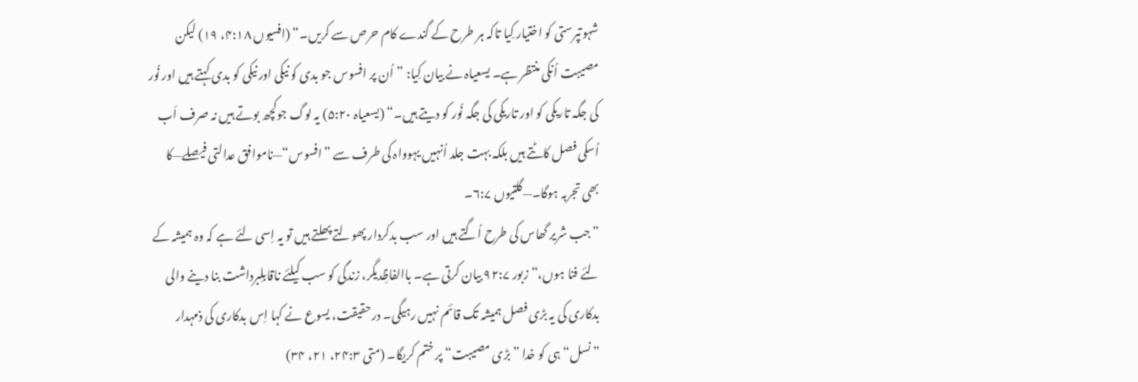شہوتپرستی کو اختیار کِیا تاکہ ہر طرح کے گندے کام حرص سے کریں۔“ (افسیوں ۴:۱۸، ۱۹) لیکن مصیبت اُنکی منتظر ہے۔ یسعیاہ نے بیان کِیا: ”اُن پر افسوس جو بدی کو نیکی اور نیکی کو بدی کہتے ہیں اور نُور کی جگہ تاریکی کو اور تاریکی کی جگہ نُور کو دیتے ہیں۔“ (یسعیاہ ۵:۲۰) یہ لوگ جوکچھ بوتے ہیں نہ صرف اَب اُسکی فصل کاٹتے ہیں بلکہ بہت جلد اُنہیں یہوواہ کی طرف سے ”افسوس“—ناموافق عدالتی فیصلے—کا بھی تجربہ ہوگا۔—گلتیوں ۶:۷۔
”جب شریر گھاس کی طرح اُگتے ہیں اور سب بدکردار پھولتے پھلتے ہیں تو یہ اِسی لئے ہے کہ وہ ہمیشہ کے لئے فنا ہوں،“ زبور ۹۲:۷ بیان کرتی ہے۔ باالفاظِدیگر، زندگی کو سب کیلئے ناقابلِبرداشت بنا دینے والی بدکاری کی یہ بڑی فصل ہمیشہ تک قائم نہیں رہیگی۔ درحقیقت، یسوع نے کہا اِس بدکاری کی ذمہدار ”نسل“ ہی کو خدا ”بڑی مصیبت“ پر ختم کریگا۔ (متی ۲۴:۳، ۲۱، ۳۴)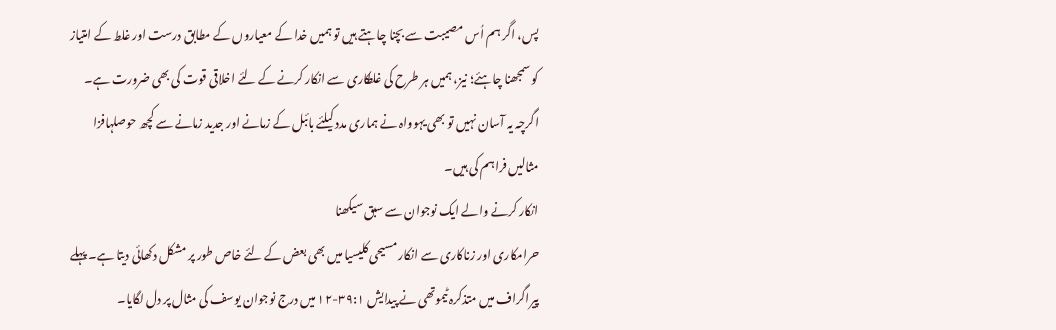پس، اگر ہم اُس مصیبت سے بچنا چاہتے ہیں تو ہمیں خدا کے معیاروں کے مطابق درست اور غلط کے امتیاز کو سمجھنا چاہئے؛ نیز، ہمیں ہر طرح کی غلطکاری سے انکار کرنے کے لئے اخلاقی قوت کی بھی ضرورت ہے۔ اگرچہ یہ آسان نہیں تو بھی یہوواہ نے ہماری مدد کیلئے بائبل کے زمانے اور جدید زمانے سے کچھ حوصلہافزا مثالیں فراہم کی ہیں۔
انکار کرنے والے ایک نوجوان سے سبق سیکھنا
حرامکاری اور زناکاری سے انکار مسیحی کلیسیا میں بھی بعض کے لئے خاص طور پر مشکل دکھائی دیتا ہے۔ پہلے پیراگراف میں متذکرہ ٹیموتھی نے پیدایش ۳۹:۱-۱۲ میں درج نوجوان یوسف کی مثال پر دل لگایا۔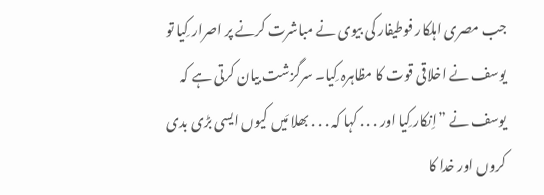جب مصری اہلکار فوطیفار کی بیوی نے مباشرت کرنے پر اصرار کِیا تو یوسف نے اخلاقی قوت کا مظاہرہ کِیا۔ سرگزشت بیان کرتی ہے کہ یوسف نے ”اِنکار کِیا اور . . . کہا کہ . . . بھلا مَیں کیوں ایسی بڑی بدی کروں اور خدا کا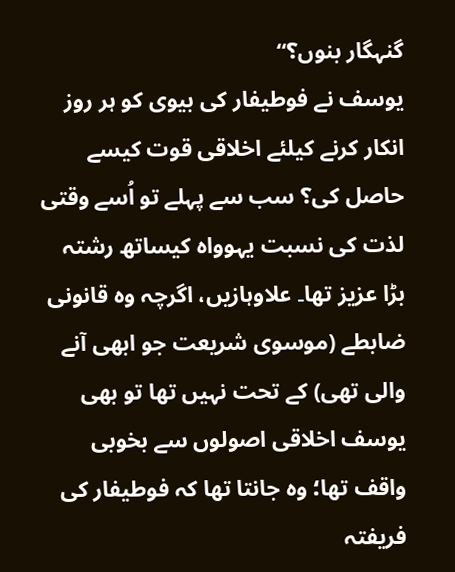گنہگار بنوں؟“
یوسف نے فوطیفار کی بیوی کو ہر روز انکار کرنے کیلئے اخلاقی قوت کیسے حاصل کی؟ سب سے پہلے تو اُسے وقتی لذت کی نسبت یہوواہ کیساتھ رشتہ بڑا عزیز تھا۔ علاوہازیں، اگرچہ وہ قانونی ضابطے (موسوی شریعت جو ابھی آنے والی تھی) کے تحت نہیں تھا تو بھی یوسف اخلاقی اصولوں سے بخوبی واقف تھا؛ وہ جانتا تھا کہ فوطیفار کی فریفتہ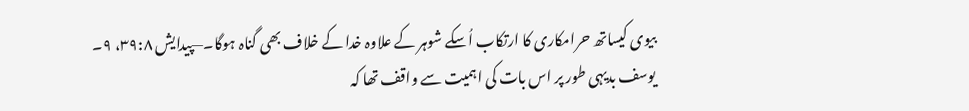بیوی کیساتھ حرامکاری کا ارتکاب اُسکے شوہر کے علاوہ خدا کے خلاف بھی گناہ ہوگا۔—پیدایش ۳۹:۸، ۹۔
یوسف بدیہی طور پر اس بات کی اہمیت سے واقف تھا کہ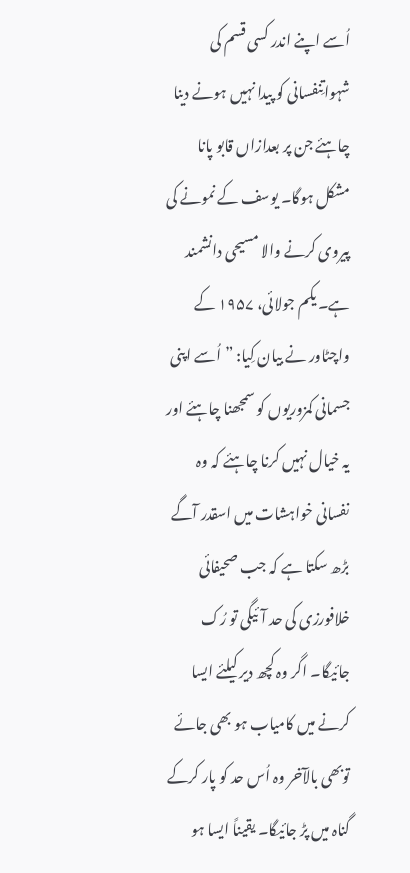اُسے اپنے اندر کسی قسم کی شہواتِنفسانی کو پیدا نہیں ہونے دینا چاہئے جن پر بعدازاں قابو پانا مشکل ہوگا۔ یوسف کے نمونے کی پیروی کرنے والا مسیحی دانشمند ہے۔ یکم جولائی، ۱۹۵۷ کے واچٹاور نے بیان کِیا: ”اُسے اپنی جسمانی کمزوریوں کو سمجھنا چاہئے اور یہ خیال نہیں کرنا چاہئے کہ وہ نفسانی خواہشات میں اسقدر آگے بڑھ سکتا ہے کہ جب صحیفائی خلافورزی کی حد آئیگی تو رُک جائیگا۔ اگر وہ کچھ دیر کیلئے ایسا کرنے میں کامیاب ہو بھی جائے توبھی بالآخر وہ اُس حد کو پار کرکے گناہ میں پڑ جائیگا۔ یقیناً ایسا ہو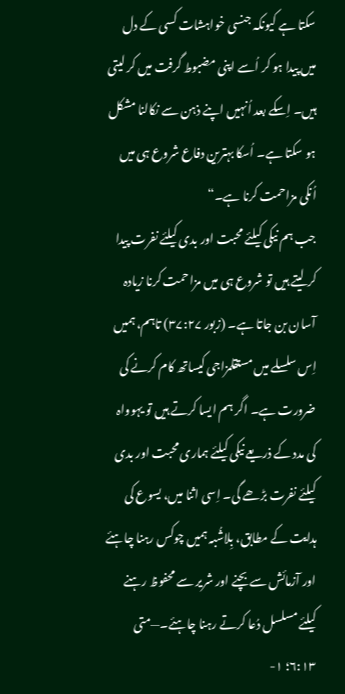سکتا ہے کیونکہ جنسی خواہشات کسی کے دل میں پیدا ہو کر اُسے اپنی مضبوط گرفت میں کر لیتی ہیں۔ اِسکے بعد اُنہیں اپنے ذہن سے نکالنا مشکل ہو سکتا ہے۔ اُسکا بہترین دفاع شروع ہی میں اُنکی مزاحمت کرنا ہے۔“
جب ہم نیکی کیلئے محبت اور بدی کیلئے نفرت پیدا کر لیتے ہیں تو شروع ہی میں مزاحمت کرنا زیادہ آسان بن جاتا ہے۔ (زبور ۳۷:۲۷) تاہم، ہمیں اِس سلسلے میں مستقلمزاجی کیساتھ کام کرنے کی ضرورت ہے۔ اگر ہم ایسا کرتے ہیں تو یہوواہ کی مدد کے ذریعے نیکی کیلئے ہماری محبت اور بدی کیلئے نفرت بڑھے گی۔ اِسی اثنا میں، یسوع کی ہدایت کے مطابق، بِلاشُبہ ہمیں چوکس رہنا چاہئے اور آزمائش سے بچنے اور شریر سے محفوظ رہنے کیلئے مسلسل دُعا کرتے رہنا چاہئے۔—متی ۶:۱۳؛ ۱-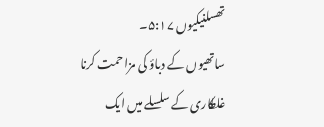تھسلنیکیوں ۵:۱۷۔
ساتھیوں کے دباؤ کی مزاحمت کرنا
غلطکاری کے سلسلے میں ایک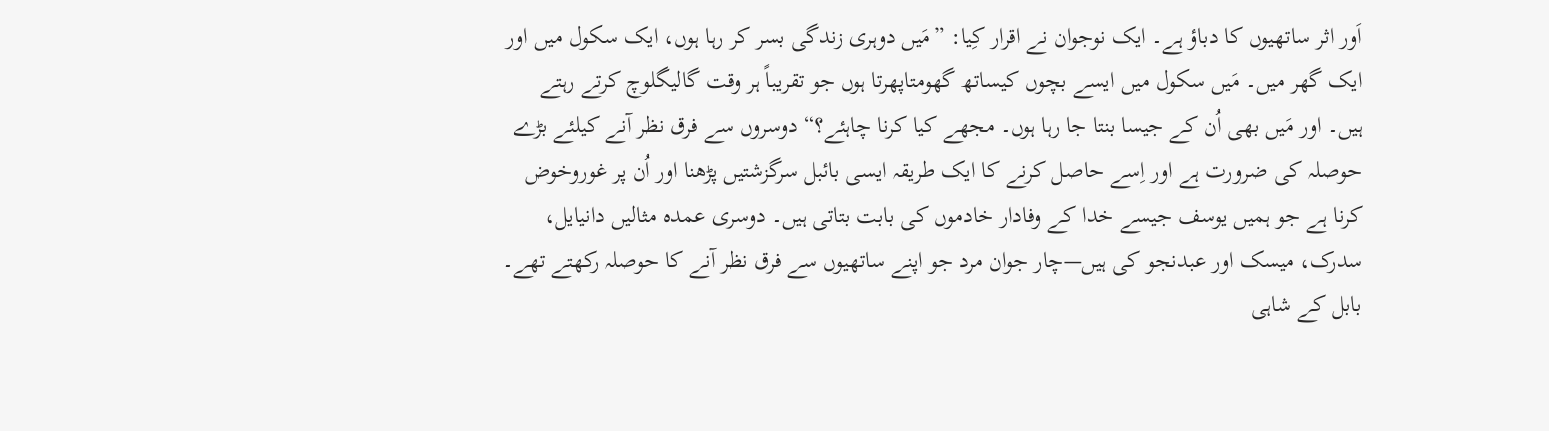اَور اثر ساتھیوں کا دباؤ ہے۔ ایک نوجوان نے اقرار کِیا: ”مَیں دوہری زندگی بسر کر رہا ہوں، ایک سکول میں اور ایک گھر میں۔ مَیں سکول میں ایسے بچوں کیساتھ گھومتاپھرتا ہوں جو تقریباً ہر وقت گالیگلوچ کرتے رہتے ہیں۔ اور مَیں بھی اُن کے جیسا بنتا جا رہا ہوں۔ مجھے کیا کرنا چاہئے؟“ دوسروں سے فرق نظر آنے کیلئے بڑے حوصلہ کی ضرورت ہے اور اِسے حاصل کرنے کا ایک طریقہ ایسی بائبل سرگزشتیں پڑھنا اور اُن پر غوروخوض کرنا ہے جو ہمیں یوسف جیسے خدا کے وفادار خادموں کی بابت بتاتی ہیں۔ دوسری عمدہ مثالیں دانیایل، سدرک، میسک اور عبدنجو کی ہیں—چار جوان مرد جو اپنے ساتھیوں سے فرق نظر آنے کا حوصلہ رکھتے تھے۔
بابل کے شاہی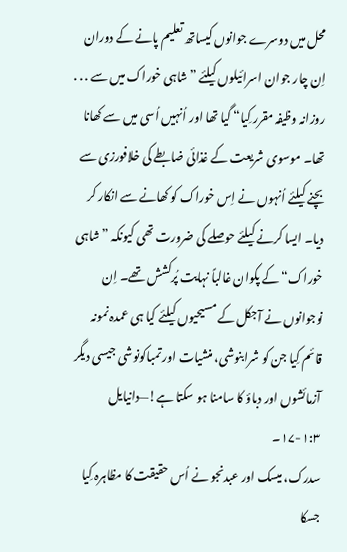محل میں دوسرے جوانوں کیساتھ تعلیم پانے کے دوران اِن چار جوان اسرائیلوں کیلئے ”شاہی خوراک میں سے . . . روزانہ وظیفہ مقرر کِیا“ گیا تھا اور اُنہیں اُسی میں سے کھانا تھا۔ موسوی شریعت کے غذائی ضابطے کی خلافورزی سے بچنے کیلئے اُنہوں نے اِس خوراک کو کھانے سے انکار کر دیا۔ ایسا کرنے کیلئے حوصلے کی ضرورت تھی کیونکہ ”شاہی خوراک“ کے پکوان غالباً نہایت پُرکشش تھے۔ اِن نوجوانوں نے آجکل کے مسیحیوں کیلئے کیا ہی عمدہ نمونہ قائم کِیا جن کو شرابنوشی، منشیات اور تمباکونوشی جیسی دیگر آزمائشوں اور دباؤ کا سامنا ہو سکتا ہے!—دانیایل ۱:۳-۱۷۔
سدرک، میسک اور عبدنجو نے اُس حقیقت کا مظاہرہ کِیا جسکا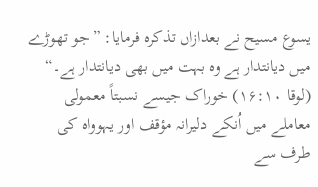یسوع مسیح نے بعدازاں تذکرہ فرمایا: ”جو تھوڑے میں دیانتدار ہے وہ بہت میں بھی دیانتدار ہے۔“ (لوقا ۱۶:۱۰) خوراک جیسے نسبتاً معمولی معاملے میں اُنکے دلیرانہ مؤقف اور یہوواہ کی طرف سے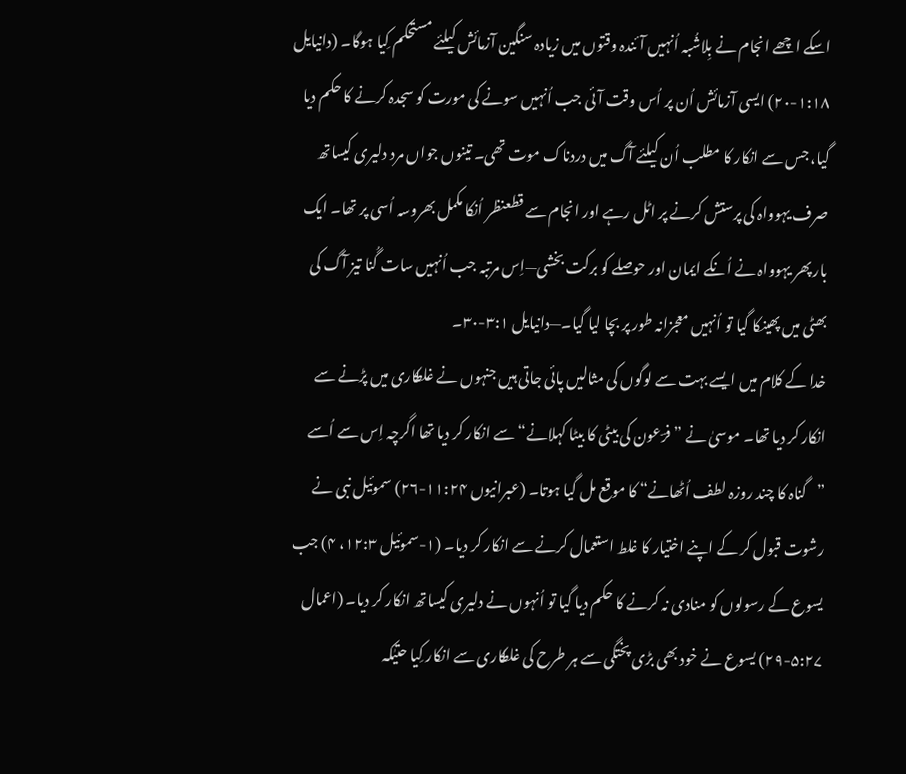اسکے اچھے انجام نے بِلاشُبہ اُنہیں آئندہ وقتوں میں زیادہ سنگین آزمائش کیلئے مستحکم کِیا ہوگا۔ (دانیایل ۱:۱۸-۲۰) ایسی آزمائش اُن پر اُس وقت آئی جب اُنہیں سونے کی مورت کو سجدہ کرنے کا حکم دیا گیا، جس سے انکار کا مطلب اُن کیلئے آگ میں دردناک موت تھی۔ تینوں جواں مرد دلیری کیساتھ صرف یہوواہ کی پرستش کرنے پر اٹل رہے اور انجام سے قطعنظر اُنکا مکمل بھروسہ اُسی پر تھا۔ ایک بار پھر یہوواہ نے اُنکے ایمان اور حوصلے کو برکت بخشی—اِس مرتبہ جب اُنہیں سات گُنا تیز آگ کی بھٹی میں پھینکا گیا تو اُنہیں معجزانہ طور پر بچا لیا گیا۔—دانیایل ۳:۱-۳۰۔
خدا کے کلام میں ایسے بہت سے لوگوں کی مثالیں پائی جاتی ہیں جنہوں نے غلطکاری میں پڑنے سے انکار کر دیا تھا۔ موسیٰ نے ”فرؔعون کی بیٹی کا بیٹا کہلانے“ سے انکار کر دیا تھا اگرچہ اِس سے اُسے ”گناہ کا چند روزہ لطف اُٹھانے“ کا موقع مل گیا ہوتا۔ (عبرانیوں ۱۱:۲۴-۲۶) سموئیل نبی نے رشوت قبول کر کے اپنے اختیار کا غلط استعمال کرنے سے انکار کر دیا۔ (۱-سموئیل ۱۲:۳، ۴) جب یسوع کے رسولوں کو منادی نہ کرنے کا حکم دیا گیا تو اُنہوں نے دلیری کیساتھ انکار کر دیا۔ (اعمال ۵:۲۷-۲۹) یسوع نے خود بھی بڑی پختگی سے ہر طرح کی غلطکاری سے انکار کِیا حتیٰکہ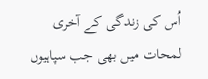اُس کی زندگی کے آخری لمحات میں بھی جب سپاہیوں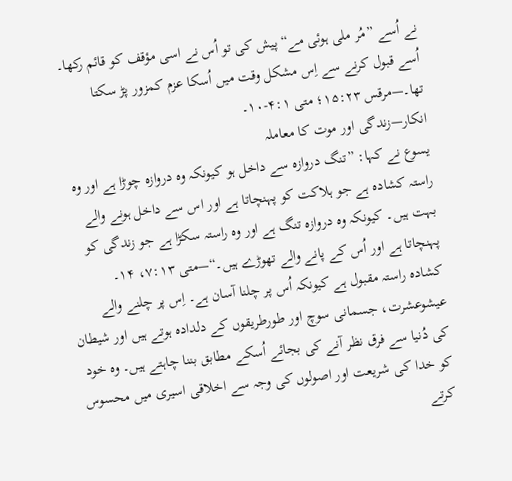نے اُسے ”مُر ملی ہوئی مے“ پیش کی تو اُس نے اسی مؤقف کو قائم رکھا۔ اُسے قبول کرنے سے اِس مشکل وقت میں اُسکا عزم کمزور پڑ سکتا تھا۔—مرقس ۱۵:۲۳؛ متی ۴:۱-۱۰۔
انکار—زندگی اور موت کا معاملہ
یسوع نے کہا: ”تنگ دروازہ سے داخل ہو کیونکہ وہ دروازہ چوڑا ہے اور وہ راستہ کشادہ ہے جو ہلاکت کو پہنچاتا ہے اور اس سے داخل ہونے والے بہت ہیں۔ کیونکہ وہ دروازہ تنگ ہے اور وہ راستہ سکڑا ہے جو زندگی کو پہنچاتا ہے اور اُس کے پانے والے تھوڑے ہیں۔“—متی ۷:۱۳، ۱۴۔
کشادہ راستہ مقبول ہے کیونکہ اُس پر چلنا آسان ہے۔ اِس پر چلنے والے عیشوعشرت، جسمانی سوچ اور طورطریقوں کے دلدادہ ہوتے ہیں اور شیطان کی دُنیا سے فرق نظر آنے کی بجائے اُسکے مطابق بننا چاہتے ہیں۔ وہ خود کو خدا کی شریعت اور اصولوں کی وجہ سے اخلاقی اسیری میں محسوس کرتے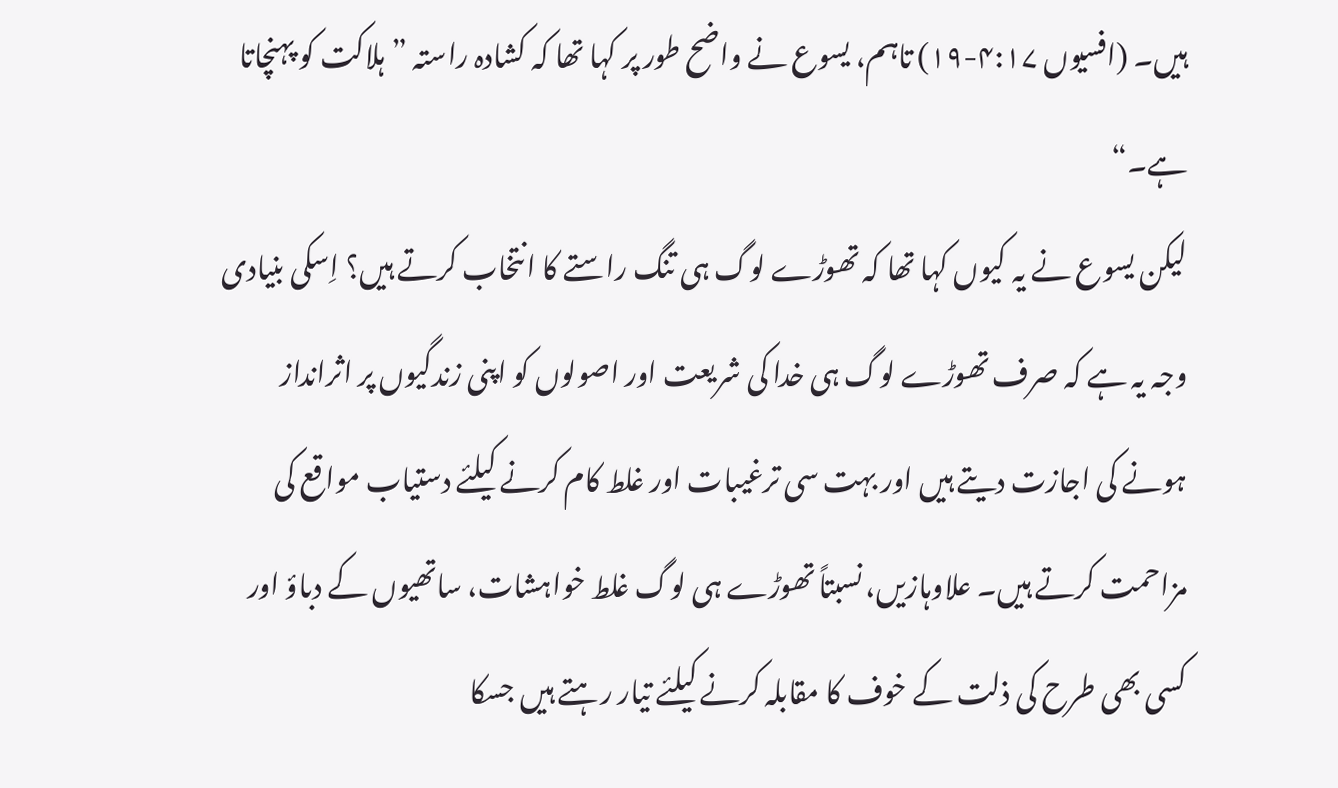ہیں۔ (افسیوں ۴:۱۷-۱۹) تاہم، یسوع نے واضح طور پر کہا تھا کہ کشادہ راستہ ”ہلاکت کو پہنچاتا ہے۔“
لیکن یسوع نے یہ کیوں کہا تھا کہ تھوڑے لوگ ہی تنگ راستے کا انتخاب کرتے ہیں؟ اِسکی بنیادی وجہ یہ ہے کہ صرف تھوڑے لوگ ہی خدا کی شریعت اور اصولوں کو اپنی زندگیوں پر اثرانداز ہونے کی اجازت دیتے ہیں اور بہت سی ترغیبات اور غلط کام کرنے کیلئے دستیاب مواقع کی مزاحمت کرتے ہیں۔ علاوہازیں، نسبتاً تھوڑے ہی لوگ غلط خواہشات، ساتھیوں کے دباؤ اور کسی بھی طرح کی ذلت کے خوف کا مقابلہ کرنے کیلئے تیار رہتے ہیں جسکا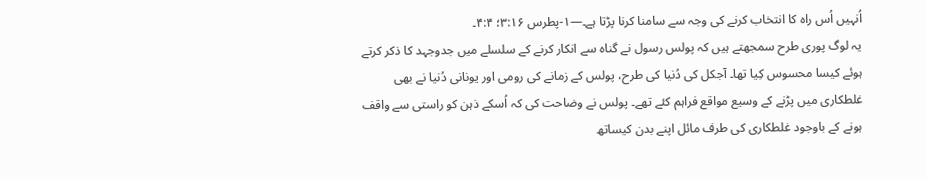اُنہیں اُس راہ کا انتخاب کرنے کی وجہ سے سامنا کرنا پڑتا ہے۔—۱-پطرس ۳:۱۶؛ ۴:۴۔
یہ لوگ پوری طرح سمجھتے ہیں کہ پولس رسول نے گناہ سے انکار کرنے کے سلسلے میں جدوجہد کا ذکر کرتے ہوئے کیسا محسوس کِیا تھا۔ آجکل کی دُنیا کی طرح، پولس کے زمانے کی رومی اور یونانی دُنیا نے بھی غلطکاری میں پڑنے کے وسیع مواقع فراہم کئے تھے۔ پولس نے وضاحت کی کہ اُسکے ذہن کو راستی سے واقف ہونے کے باوجود غلطکاری کی طرف مائل اپنے بدن کیساتھ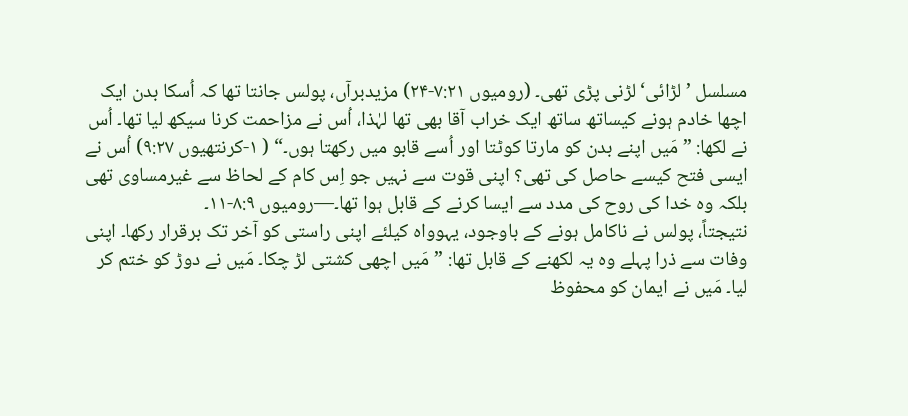مسلسل ’لڑائی‘ لڑنی پڑی تھی۔ (رومیوں ۷:۲۱-۲۴) مزیدبرآں، پولس جانتا تھا کہ اُسکا بدن ایک اچھا خادم ہونے کیساتھ ساتھ ایک خراب آقا بھی تھا لہٰذا، اُس نے مزاحمت کرنا سیکھ لیا تھا۔ اُس نے لکھا: ”مَیں اپنے بدن کو مارتا کوٹتا اور اُسے قابو میں رکھتا ہوں۔“ ( ۱-کرنتھیوں ۹:۲۷) اُس نے ایسی فتح کیسے حاصل کی تھی؟ اپنی قوت سے نہیں جو اِس کام کے لحاظ سے غیرمساوی تھی بلکہ وہ خدا کی روح کی مدد سے ایسا کرنے کے قابل ہوا تھا۔—رومیوں ۸:۹-۱۱۔
نتیجتاً، پولس نے ناکامل ہونے کے باوجود، یہوواہ کیلئے اپنی راستی کو آخر تک برقرار رکھا۔ اپنی وفات سے ذرا پہلے وہ یہ لکھنے کے قابل تھا: ”مَیں اچھی کشتی لڑ چکا۔ مَیں نے دوڑ کو ختم کر لیا۔ مَیں نے ایمان کو محفوظ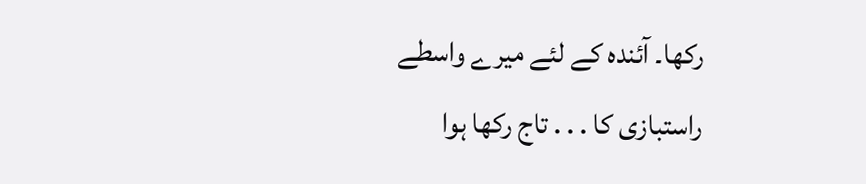رکھا۔ آئندہ کے لئے میرے واسطے راستبازی کا . . . تاج رکھا ہوا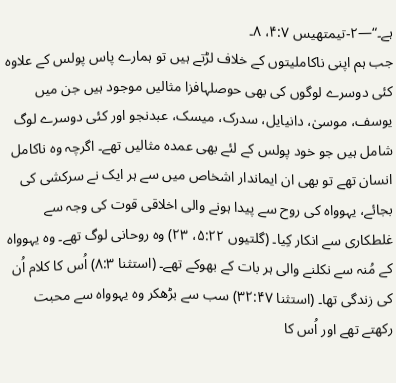ہے۔“—۲-تیمتھیس ۴:۷، ۸۔
جب ہم اپنی ناکاملیتوں کے خلاف لڑتے ہیں تو ہمارے پاس پولس کے علاوہ کئی دوسرے لوگوں کی بھی حوصلہافزا مثالیں موجود ہیں جن میں یوسف، موسیٰ، دانیایل، سدرک، میسک، عبدنجو اور کئی دوسرے لوگ شامل ہیں جو خود پولس کے لئے بھی عمدہ مثالیں تھے۔ اگرچہ وہ ناکامل انسان تھے تو بھی ان ایماندار اشخاص میں سے ہر ایک نے سرکشی کی بجائے، یہوواہ کی روح سے پیدا ہونے والی اخلاقی قوت کی وجہ سے غلطکاری سے انکار کِیا۔ (گلتیوں ۵:۲۲، ۲۳) وہ روحانی لوگ تھے۔ وہ یہوواہ کے مُنہ سے نکلنے والی ہر بات کے بھوکے تھے۔ (استثنا ۸:۳) اُس کا کلام اُن کی زندگی تھا۔ (استثنا ۳۲:۴۷) سب سے بڑھکر وہ یہوواہ سے محبت رکھتے تھے اور اُس کا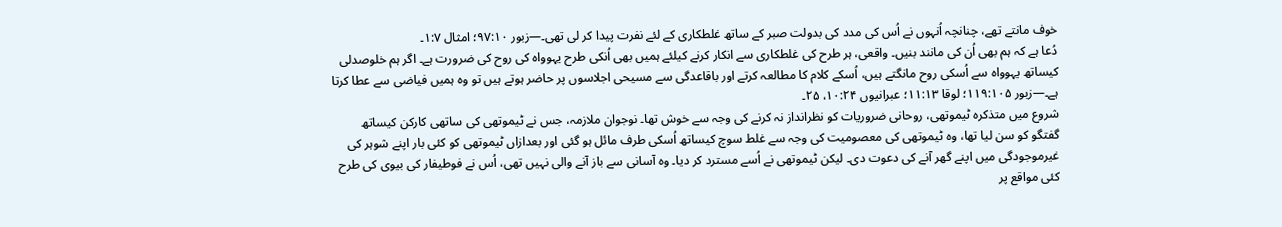خوف مانتے تھے، چنانچہ اُنہوں نے اُس کی مدد کی بدولت صبر کے ساتھ غلطکاری کے لئے نفرت پیدا کر لی تھی۔—زبور ۹۷:۱۰؛ امثال ۱:۷۔
دُعا ہے کہ ہم بھی اُن کی مانند بنیں۔ واقعی، ہر طرح کی غلطکاری سے انکار کرنے کیلئے ہمیں بھی اُنکی طرح یہوواہ کی روح کی ضرورت ہے۔ اگر ہم خلوصدلی کیساتھ یہوواہ سے اُسکی روح مانگتے ہیں، اُسکے کلام کا مطالعہ کرتے اور باقاعدگی سے مسیحی اجلاسوں پر حاضر ہوتے ہیں تو وہ ہمیں فیاضی سے عطا کرتا ہے۔—زبور ۱۱۹:۱۰۵؛ لوقا ۱۱:۱۳؛ عبرانیوں ۱۰:۲۴، ۲۵۔
شروع میں متذکرہ ٹیموتھی، روحانی ضروریات کو نظرانداز نہ کرنے کی وجہ سے خوش تھا۔ نوجوان ملازمہ، جس نے ٹیموتھی کی ساتھی کارکن کیساتھ گفتگو کو سن لیا تھا، وہ ٹیموتھی کی معصومیت کی وجہ سے غلط سوچ کیساتھ اُسکی طرف مائل ہو گئی اور بعدازاں ٹیموتھی کو کئی بار اپنے شوہر کی غیرموجودگی میں اپنے گھر آنے کی دعوت دی۔ لیکن ٹیموتھی نے اُسے مسترد کر دیا۔ وہ آسانی سے باز آنے والی نہیں تھی، اُس نے فوطیفار کی بیوی کی طرح کئی مواقع پر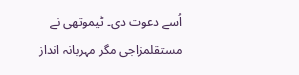اُسے دعوت دی۔ ٹیموتھی نے مستقلمزاجی مگر مہربانہ انداز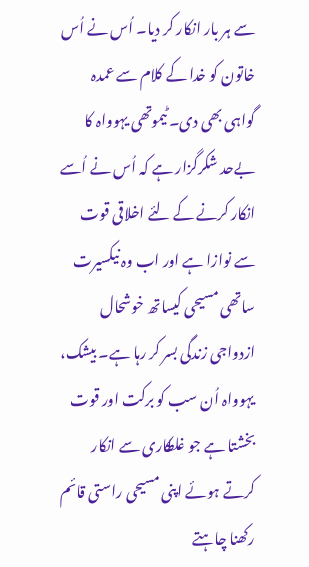سے ہر بار انکار کر دیا۔ اُس نے اُس خاتون کو خدا کے کلام سے عمدہ گواہی بھی دی۔ ٹیموتھی یہوواہ کا بےحد شکرگزار ہے کہ اُس نے اُسے انکار کرنے کے لئے اخلاقی قوت سے نوازا ہے اور اب وہ نیکسیرت ساتھی مسیحی کیساتھ خوشحال ازدواجی زندگی بسر کر رہا ہے۔ بیشک، یہوواہ اُن سب کو برکت اور قوت بخشتا ہے جو غلطکاری سے انکار کرتے ہوئے اپنی مسیحی راستی قائم رکھنا چاہتے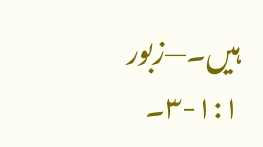ہیں۔—زبور ۱:۱-۳۔